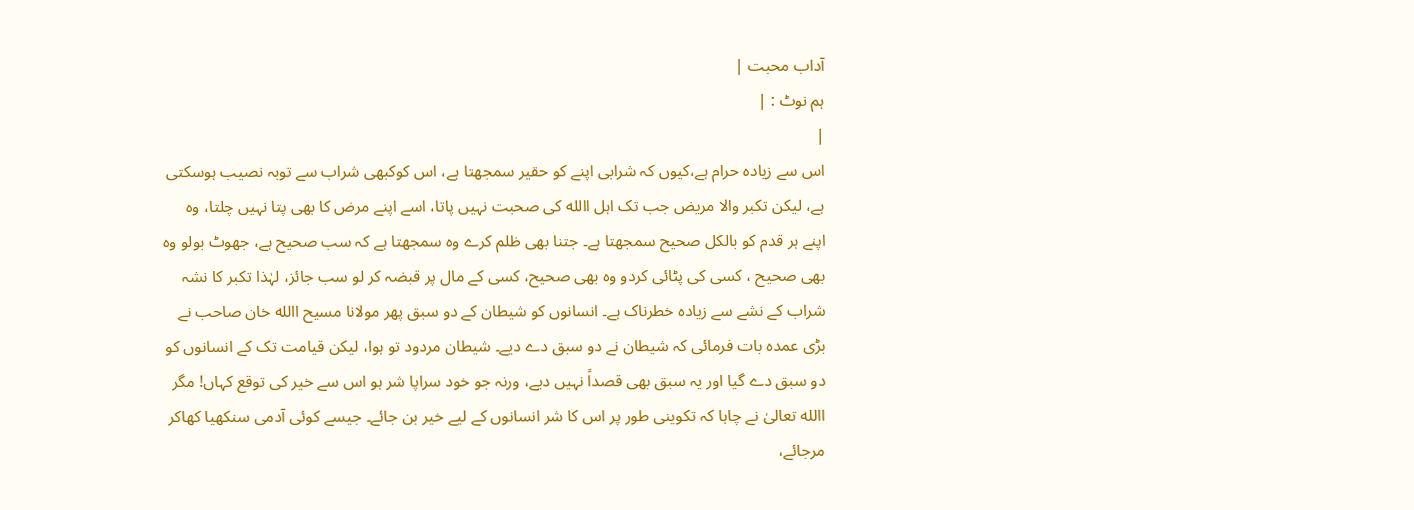آداب محبت |
ہم نوٹ : |
|
اس سے زیادہ حرام ہے،کیوں کہ شرابی اپنے کو حقیر سمجھتا ہے، اس کوکبھی شراب سے توبہ نصیب ہوسکتی ہے، لیکن تکبر والا مریض جب تک اہل االله کی صحبت نہیں پاتا، اسے اپنے مرض کا بھی پتا نہیں چلتا، وہ اپنے ہر قدم کو بالکل صحیح سمجھتا ہے۔ جتنا بھی ظلم کرے وہ سمجھتا ہے کہ سب صحیح ہے، جھوٹ بولو وہ بھی صحیح ، کسی کی پٹائی کردو وہ بھی صحیح، کسی کے مال پر قبضہ کر لو سب جائز، لہٰذا تکبر کا نشہ شراب کے نشے سے زیادہ خطرناک ہے۔ انسانوں کو شیطان کے دو سبق پھر مولانا مسیح االله خان صاحب نے بڑی عمدہ بات فرمائی کہ شیطان نے دو سبق دے دیے۔ شیطان مردود تو ہوا، لیکن قیامت تک کے انسانوں کو دو سبق دے گیا اور یہ سبق بھی قصداً نہیں دیے، ورنہ جو خود سراپا شر ہو اس سے خیر کی توقع کہاں! مگر االله تعالیٰ نے چاہا کہ تکوینی طور پر اس کا شر انسانوں کے لیے خیر بن جائے۔ جیسے کوئی آدمی سنکھیا کھاکر مرجائے،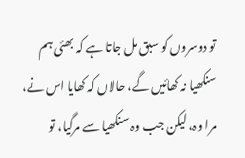تو دوسروں کو سبق مل جاتا ہے کہ بھئی ہم سنکھیا نہ کھائیں گے، حالاں کہ کھایا اس نے، مرا وہ، لیکن جب وہ سنکھیا سے مرگیا، تو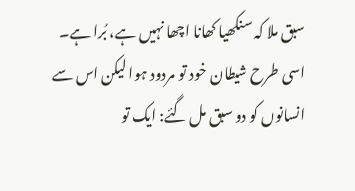سبق ملا کہ سنکھیا کھانا اچھا نہیں ہے، بُرا ہے۔ اسی طرح شیطان خود تو مردود ہوا لیکن اس سے انسانوں کو دو سبق مل گئے: ایک تو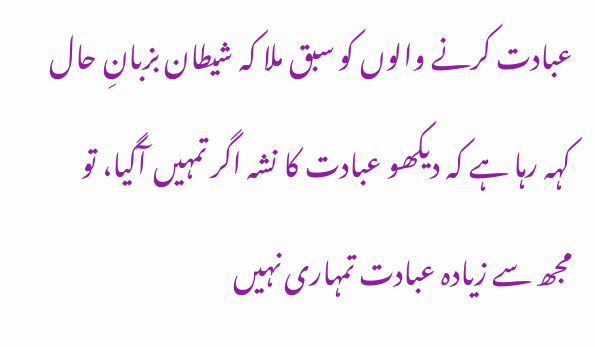عبادت کرنے والوں کو سبق ملا کہ شیطان بزبانِ حال کہہ رہا ہے کہ دیکھو عبادت کا نشہ اگر تمہیں آگیا، تو مجھ سے زیادہ عبادت تمہاری نہیں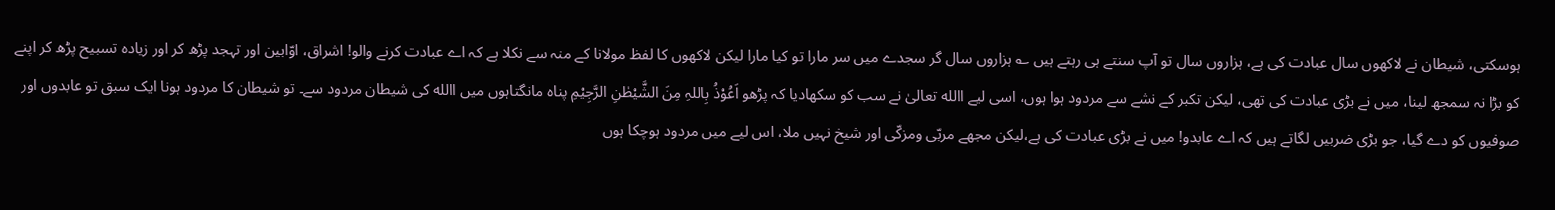ہوسکتی، شیطان نے لاکھوں سال عبادت کی ہے، ہزاروں سال تو آپ سنتے ہی رہتے ہیں ؎ ہزاروں سال گر سجدے میں سر مارا تو کیا مارا لیکن لاکھوں کا لفظ مولانا کے منہ سے نکلا ہے کہ اے عبادت کرنے والو! اشراق، اوّابین اور تہجد پڑھ کر اور زیادہ تسبیح پڑھ کر اپنے کو بڑا نہ سمجھ لینا، میں نے بڑی عبادت کی تھی، لیکن تکبر کے نشے سے مردود ہوا ہوں، اسی لیے االله تعالیٰ نے سب کو سکھادیا کہ پڑھو اَعُوْذُ بِاللہِ مِنَ الشَّیْطٰنِ الرَّجِیْمِ پناہ مانگتاہوں میں االله کی شیطان مردود سے۔ تو شیطان کا مردود ہونا ایک سبق تو عابدوں اور صوفیوں کو دے گیا، جو بڑی ضربیں لگاتے ہیں کہ اے عابدو! میں نے بڑی عبادت کی ہے،لیکن مجھے مربّی ومزکّی اور شیخ نہیں ملا، اس لیے میں مردود ہوچکا ہوں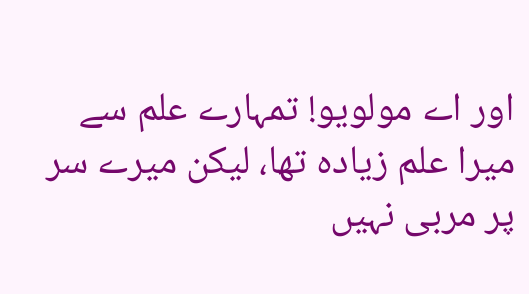اور اے مولویو! تمہارے علم سے میرا علم زیادہ تھا، لیکن میرے سر پر مربی نہیں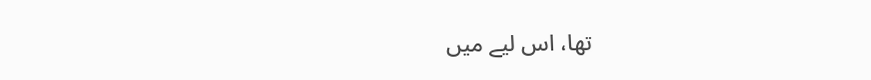تھا، اس لیے میں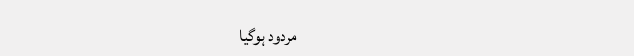مردود ہوگیا